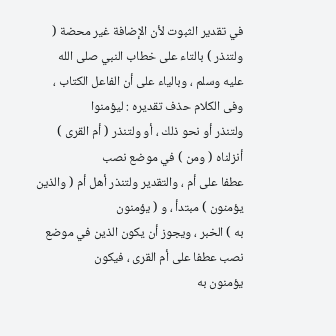في تقدير الثبوت لأن الإضافة غير محضة ( ولتنذر ) بالتاء على خطاب النبي صلى الله
عليه وسلم ، وبالياء على أن الفاعل الكتاب ، وفى الكلام حذف تقديره : ليؤمنوا
ولتنذر أو نحو ذلك ، أو ولتنذر ( أم القرى ) أنزلناه ( ومن ) في موضع نصب
عطفا على أم ، والتقدير ولتنذر أهل أم ( والذين يؤمنون ) مبتدأ ، و ( يؤمنون
به ) الخبر ، ويجوز أن يكون الذين في موضع نصب عطفا على أم القرى ، فيكون
يؤمنون به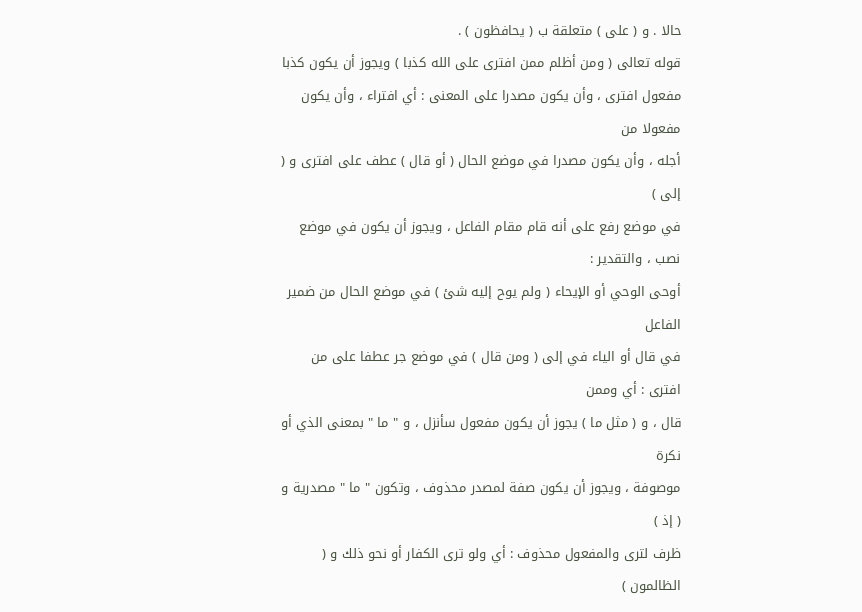حالا . و ( على ) متعلقة ب ( يحافظون ) .
قوله تعالى ( ومن أظلم ممن افترى على الله كذبا ) ويجوز أن يكون كذبا
مفعول افترى ، وأن يكون مصدرا على المعنى : أي افتراء ، وأن يكون مفعولا من
أجله ، وأن يكون مصدرا في موضع الحال ( أو قال ) عطف على افترى و ( إلى )
في موضع رفع على أنه قام مقام الفاعل ، ويجوز أن يكون في موضع نصب ، والتقدير :
أوحى الوحي أو الإيحاء ( ولم يوح إليه شئ ) في موضع الحال من ضمير الفاعل
في قال أو الياء في إلى ( ومن قال ) في موضع جر عطفا على من افترى : أي وممن
قال ، و ( مثل ما ) يجوز أن يكون مفعول سأنزل ، و " ما " بمعنى الذي أو نكرة
موصوفة ، ويجوز أن يكون صفة لمصدر محذوف ، وتكون " ما " مصدرية و ( إذ )
ظرف لترى والمفعول محذوف : أي ولو ترى الكفار أو نحو ذلك و ( الظالمون )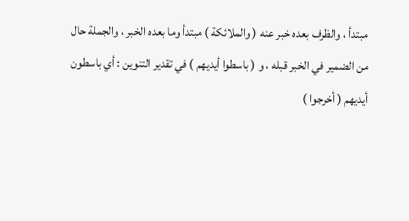مبتدأ ، والظرف بعده خبر عنه ( والملائكة ) مبتدأ وما بعده الخبر ، والجملة حال
من الضمير في الخبر قبله ، و ( باسطوا أيديهم ) في تقدير التنوين : أي باسطون
أيديهم ( أخرجوا )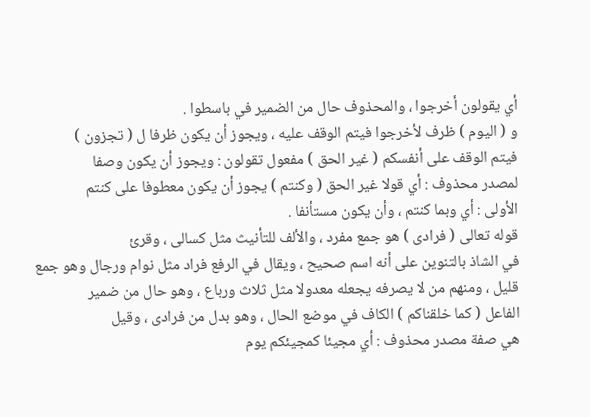أي يقولون أخرجوا ، والمحذوف حال من الضمير في باسطوا .
و ( اليوم ) ظرف لأخرجوا فيتم الوقف عليه ، ويجوز أن يكون ظرفا ل ( تجزون )
فيتم الوقف على أنفسكم ( غير الحق ) مفعول تقولون : ويجوز أن يكون وصفا
لمصدر محذوف : أي قولا غير الحق ( وكنتم ) يجوز أن يكون معطوفا على كنتم
الأولى : أي وبما كنتم ، وأن يكون مستأنفا .
قوله تعالى ( فرادى ) هو جمع مفرد ، والألف للتأنيث مثل كسالى ، وقرئ
في الشاذ بالتنوين على أنه اسم صحيح ، ويقال في الرفع فراد مثل نوام ورجال وهو جمع
قليل ، ومنهم من لا يصرفه يجعله معدولا مثل ثلاث ورباع ، وهو حال من ضمير
الفاعل ( كما خلقناكم ) الكاف في موضع الحال ، وهو بدل من فرادى ، وقيل
هي صفة مصدر محذوف : أي مجيئا كمجيئكم يوم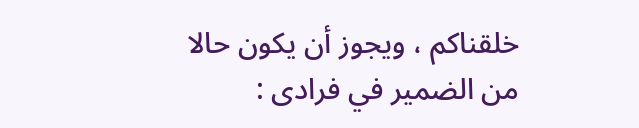خلقناكم ، ويجوز أن يكون حالا
من الضمير في فرادى :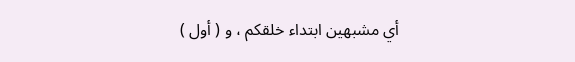أي مشبهين ابتداء خلقكم ، و ( أول )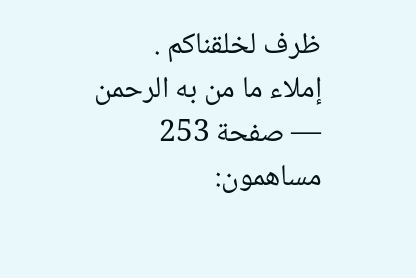ظرف لخلقناكم .
إملاء ما من به الرحمن — صفحة 253
مساهمون: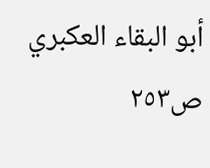أبو البقاء العكبري
ص٢٥٣